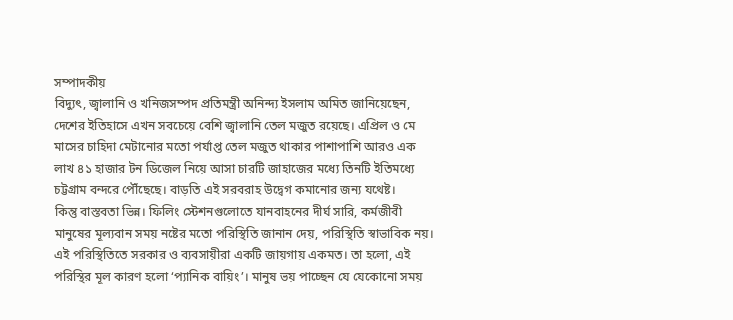সম্পাদকীয়
বিদ্যুৎ, জ্বালানি ও খনিজসম্পদ প্রতিমন্ত্রী অনিন্দ্য ইসলাম অমিত জানিয়েছেন, দেশের ইতিহাসে এখন সবচেয়ে বেশি জ্বালানি তেল মজুত রয়েছে। এপ্রিল ও মে মাসের চাহিদা মেটানোর মতো পর্যাপ্ত তেল মজুত থাকার পাশাপাশি আরও এক লাখ ৪১ হাজার টন ডিজেল নিয়ে আসা চারটি জাহাজের মধ্যে তিনটি ইতিমধ্যে চট্টগ্রাম বন্দরে পৌঁছেছে। বাড়তি এই সরবরাহ উদ্বেগ কমানোর জন্য যথেষ্ট।
কিন্তু বাস্তবতা ভিন্ন। ফিলিং স্টেশনগুলোতে যানবাহনের দীর্ঘ সারি, কর্মজীবী মানুষের মূল্যবান সময় নষ্টের মতো পরিস্থিতি জানান দেয়, পরিস্থিতি স্বাভাবিক নয়। এই পরিস্থিতিতে সরকার ও ব্যবসায়ীরা একটি জায়গায় একমত। তা হলো, এই পরিস্থির মূল কারণ হলো ‘প্যানিক বায়িং’। মানুষ ভয় পাচ্ছেন যে যেকোনো সময়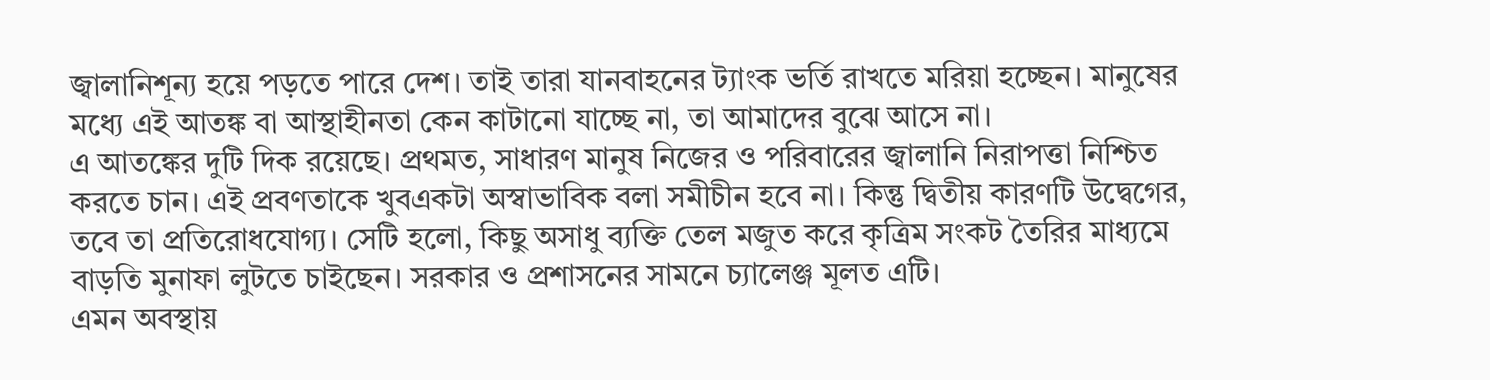জ্বালানিশূন্য হয়ে পড়তে পারে দেশ। তাই তারা যানবাহনের ট্যাংক ভর্তি রাখতে মরিয়া হচ্ছেন। মানুষের মধ্যে এই আতঙ্ক বা আস্থাহীনতা কেন কাটানো যাচ্ছে না, তা আমাদের বুঝে আসে না।
এ আতঙ্কের দুটি দিক রয়েছে। প্রথমত, সাধারণ মানুষ নিজের ও পরিবারের জ্বালানি নিরাপত্তা নিশ্চিত করতে চান। এই প্রবণতাকে খুবএকটা অস্বাভাবিক বলা সমীচীন হবে না। কিন্তু দ্বিতীয় কারণটি উদ্বেগের, তবে তা প্রতিরোধযোগ্য। সেটি হলো, কিছু অসাধু ব্যক্তি তেল মজুত করে কৃত্রিম সংকট তৈরির মাধ্যমে বাড়তি মুনাফা লুটতে চাইছেন। সরকার ও প্রশাসনের সামনে চ্যালেঞ্জ মূলত এটি।
এমন অবস্থায়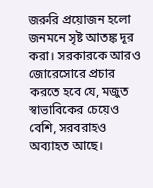জরুরি প্রয়োজন হলো জনমনে সৃষ্ট আতঙ্ক দূর করা। সরকারকে আরও জোরেসোরে প্রচার করতে হবে যে, মজুত স্বাভাবিকের চেয়েও বেশি, সরবরাহও অব্যাহত আছে।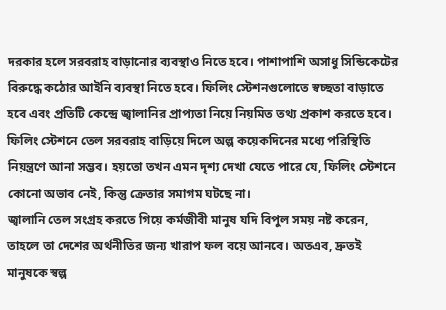দরকার হলে সরবরাহ বাড়ানোর ব্যবস্থাও নিতে হবে। পাশাপাশি অসাধু সিন্ডিকেটের বিরুদ্ধে কঠোর আইনি ব্যবস্থা নিতে হবে। ফিলিং স্টেশনগুলোতে স্বচ্ছতা বাড়াতে হবে এবং প্রতিটি কেন্দ্রে জ্বালানির প্রাপ্যতা নিয়ে নিয়মিত তথ্য প্রকাশ করতে হবে। ফিলিং স্টেশনে তেল সরবরাহ বাড়িয়ে দিলে অল্প কয়েকদিনের মধ্যে পরিস্থিতি নিয়ন্ত্রণে আনা সম্ভব। হয়তো তখন এমন দৃশ্য দেখা যেতে পারে যে, ফিলিং স্টেশনে কোনো অভাব নেই, কিন্তু ক্রেতার সমাগম ঘটছে না।
জ্বালানি তেল সংগ্রহ করতে গিয়ে কর্মজীবী মানুষ যদি বিপুল সময় নষ্ট করেন, তাহলে তা দেশের অর্থনীতির জন্য খারাপ ফল বয়ে আনবে। অতএব, দ্রুতই মানুষকে স্বল্প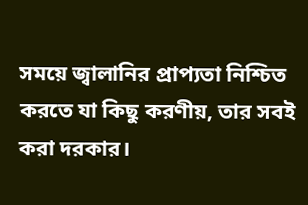সময়ে জ্বালানির প্রাপ্যতা নিশ্চিত করতে যা কিছু করণীয়, তার সবই করা দরকার।